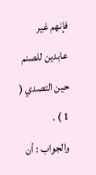فإنهم غير عابدين للصنم حين التصدي ( 1 ) .
والجواب : أن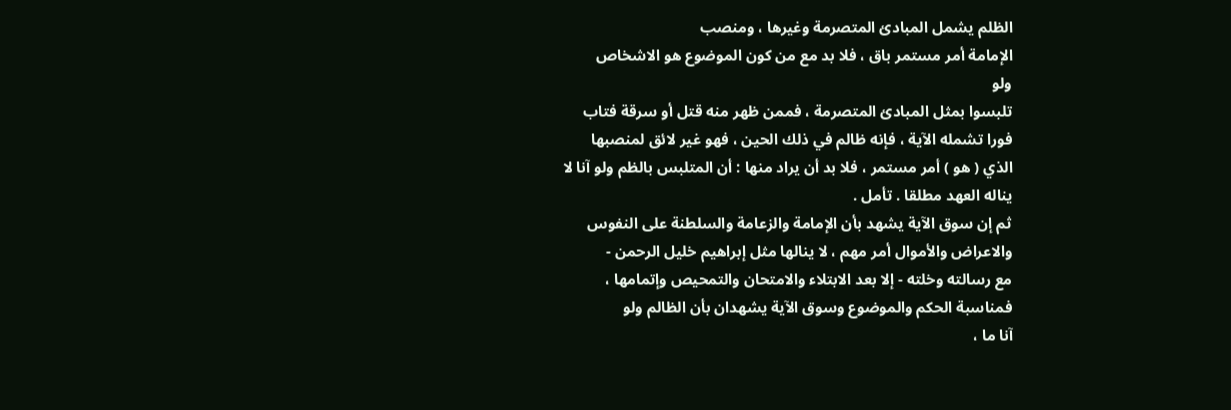الظلم يشمل المبادئ المتصرمة وغيرها ، ومنصب
الإمامة أمر مستمر باق ، فلا بد مع من كون الموضوع هو الاشخاص
ولو
تلبسوا بمثل المبادئ المتصرمة ، فممن ظهر منه قتل أو سرقة فتاب
فورا تشمله الآية ، فإنه ظالم في ذلك الحين ، فهو غير لائق لمنصبها
الذي ( هو ) أمر مستمر ، فلا بد أن يراد منها : أن المتلبس بالظم ولو آنا لا
يناله العهد مطلقا . تأمل .
ثم إن سوق الآية يشهد بأن الإمامة والزعامة والسلطنة على النفوس
والاعراض والأموال أمر مهم ، لا ينالها مثل إبراهيم خليل الرحمن -
مع رسالته وخلته - إلا بعد الابتلاء والامتحان والتمحيص وإتمامها ،
فمناسبة الحكم والموضوع وسوق الآية يشهدان بأن الظالم ولو
آنا ما ،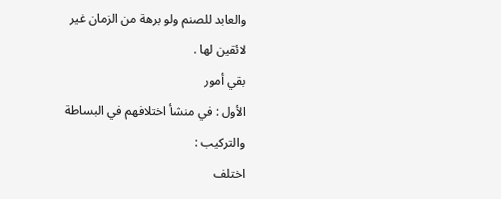والعابد للصنم ولو برهة من الزمان غير لائقين لها .
بقي أمور
الأول : في منشأ اختلافهم في البساطة والتركيب :
اختلف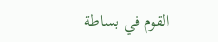القوم في بساطة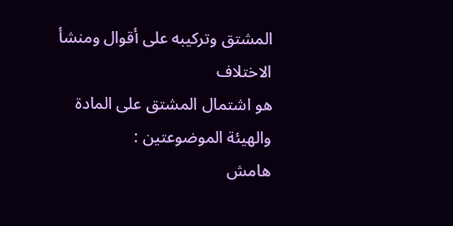المشتق وتركيبه على أقوال ومنشأ الاختلاف
هو اشتمال المشتق على المادة والهيئة الموضوعتين :
هامش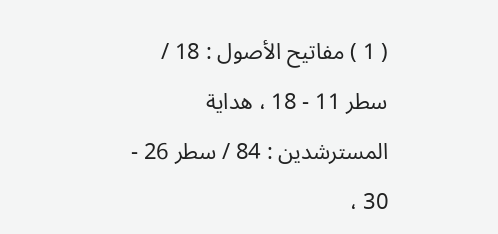( 1 ) مفاتيح الأصول : 18 / سطر 11 - 18 ، هداية المسترشدين : 84 / سطر 26 - 30 ،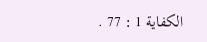الكفاية 1 : 77 .